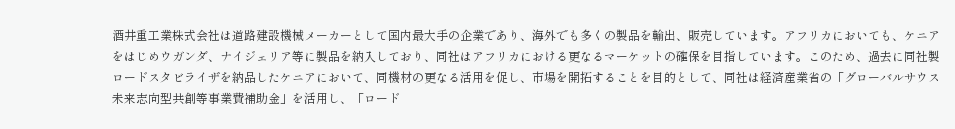酒井重工業株式会社は道路建設機械メーカーとして国内最大手の企業であり、海外でも多くの製品を輸出、販売しています。アフリカにおいても、ケニアをはじめウガンダ、ナイジェリア等に製品を納入しており、同社はアフリカにおける更なるマーケットの確保を目指しています。このため、過去に同社製ロードスタビライザを納品したケニアにおいて、同機材の更なる活用を促し、市場を開拓することを目的として、同社は経済産業省の「グローバルサウス未来志向型共創等事業費補助金」を活用し、「ロード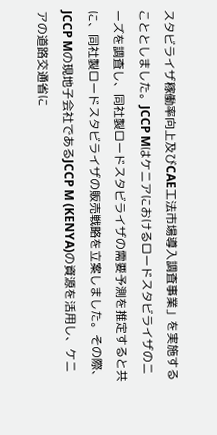スタビライザ稼働率向上及びCAE工法市場導入調査事業」を実施することとしました。JCCP Mはケニアにおけるロードスタビライザのニーズを調査し、同社製ロードスタビライザの需要予測を推定すると共に、同社製ロードスタビライザの販売戦略を立案しました。その際、JCCP Mの現地子会社であるJCCP M (KENYA)の資源を活用し、ケニアの道路交通省に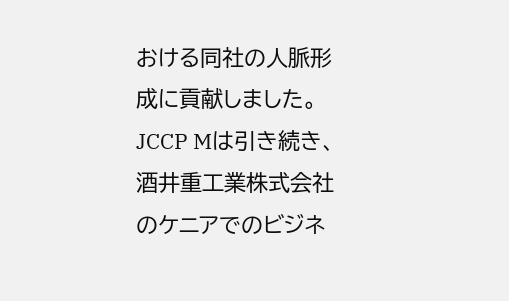おける同社の人脈形成に貢献しました。JCCP Mは引き続き、酒井重工業株式会社のケニアでのビジネ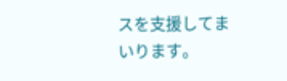スを支援してまいります。